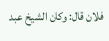فلان قال: وكان الشيخ عبد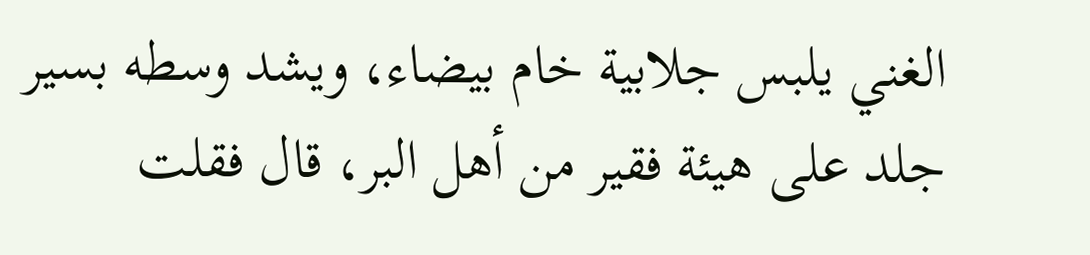الغني يلبس جلابية خام بيضاء، ويشد وسطه بسير جلد على هيئة فقير من أهل البر، قال فقلت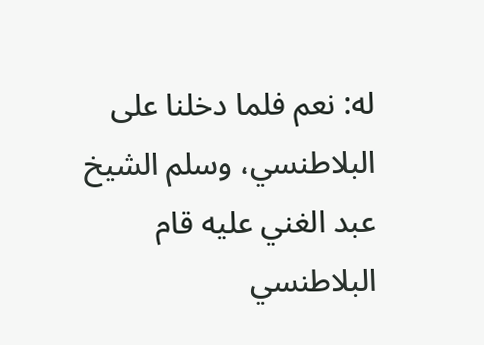له: نعم فلما دخلنا على البلاطنسي، وسلم الشيخ عبد الغني عليه قام البلاطنسي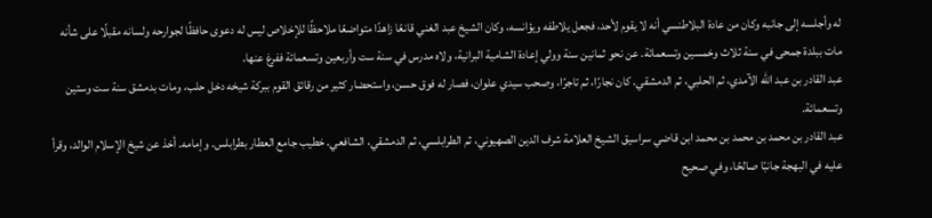له وأجلسه إلى جانبه وكان من عادة البلاطنسي أنه لا يقوم لأحد، فجعل يلاطفه ويؤانسه، وكان الشيخ عبد الغني قانعًا زاهدًا متواضعًا ملاحظًا للإخلاص ليس له دعوى حافظًا لجوارحه ولسانه مقبلًا على شأنه مات ببلدة جمحى في سنة ثلاث وخمسين وتسعمائة. عن نحو ثمانين سنة وولي إعادة الشامية البرانية، ولاه مدرس في سنة ست وأربعين وتسعمائة ففرغ عنها.
عبد القادر بن عبد الله الآمدي، ثم الحلبي، ثم الدمشقي. كان نجارًا، ثم تاجرًا، وصحب سيدي علوان، فصار له فوق حسن، واستحضار كثير من رقائق القوم ببركة شيخه دخل حلب، ومات بدمشق سنة ست وستين وتسعمائة.
عبد القادر بن محمد بن محمد بن محمد ابن قاضي سراسيق الشيخ العلامة شرف الدين الصهيوني، ثم الطرابلسي، ثم الدمشقي، الشافعي. خطيب جامع العطار بطرابلس. وإمامه. أخذ عن شيخ الإسلام الوالد، وقرأ عليه في البهجة جانبًا صالحًا، وفي صحيح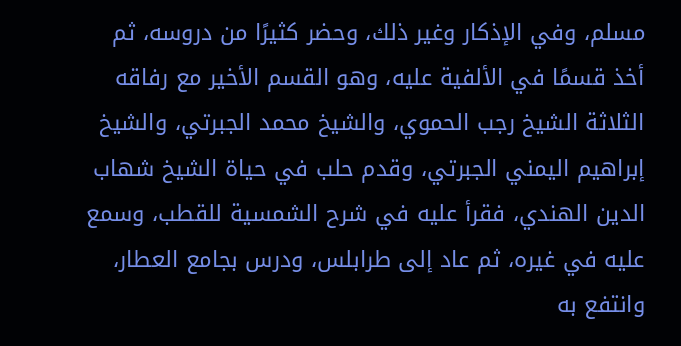مسلم، وفي الإذكار وغير ذلك، وحضر كثيرًا من دروسه، ثم أخذ قسمًا في الألفية عليه، وهو القسم الأخير مع رفاقه الثلاثة الشيخ رجب الحموي، والشيخ محمد الجبرتي، والشيخ إبراهيم اليمني الجبرتي، وقدم حلب في حياة الشيخ شهاب الدين الهندي، فقرأ عليه في شرح الشمسية للقطب، وسمع عليه في غيره، ثم عاد إلى طرابلس، ودرس بجامع العطار، وانتفع به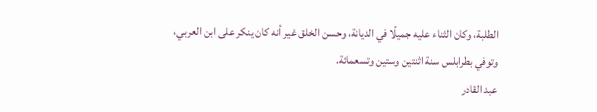الطلبة، وكان الثناء عليه جميلًا في الديانة، وحسن الخلق غير أنه كان ينكر على ابن العربي، وتوفي بطرابلس سنة اثنتين وستين وتسعمائة.
عبد القادر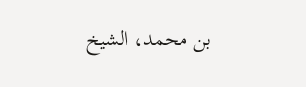بن محمد، الشيخ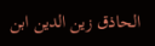الحاذق زين الدين ابن